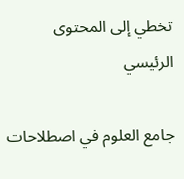تخطي إلى المحتوى الرئيسي

جامع العلوم في اصطلاحات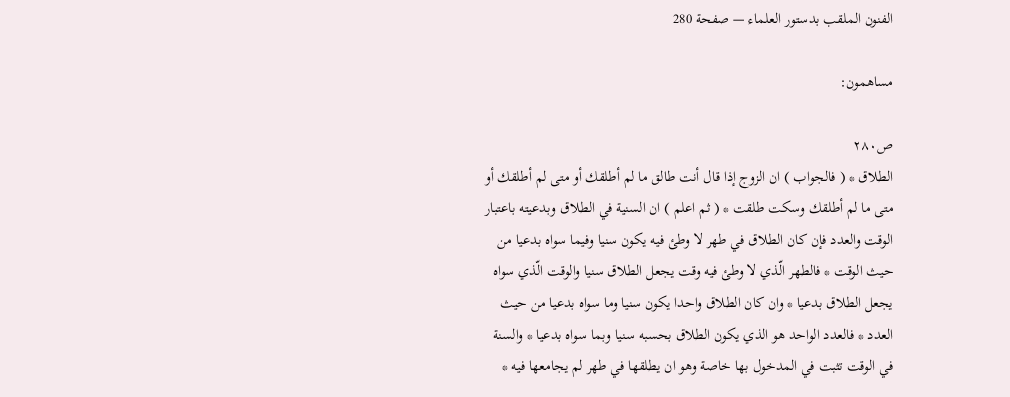الفنون الملقب بدستور العلماء — صفحة 280

مساهمون:

ص٢٨٠
الطلاق * ( فالجواب ) ان الزوج إذا قال أنت طالق ما لم أطلقك أو متى لم أطلقك أو متى ما لم أطلقك وسكت طلقت * ( ثم اعلم ) ان السنية في الطلاق وبدعيته باعتبار الوقت والعدد فإن كان الطلاق في طهر لا وطئ فيه يكون سنيا وفيما سواه بدعيا من حيث الوقت * فالطهر الّذي لا وطئ فيه وقت يجعل الطلاق سنيا والوقت الّذي سواه يجعل الطلاق بدعيا * وان كان الطلاق واحدا يكون سنيا وما سواه بدعيا من حيث العدد * فالعدد الواحد هو الذي يكون الطلاق بحسبه سنيا وبما سواه بدعيا * والسنة في الوقت تثبت في المدخول بها خاصة وهو ان يطلقها في طهر لم يجامعها فيه *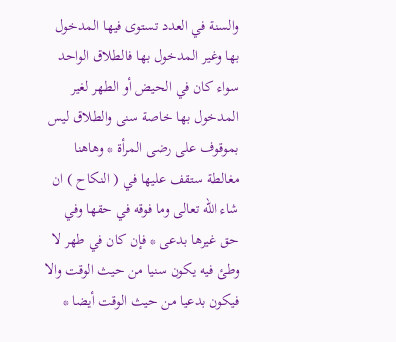والسنة في العدد تستوى فيها المدخول بها وغير المدخول بها فالطلاق الواحد سواء كان في الحيض أو الطهر لغير المدخول بها خاصة سنى والطلاق ليس بموقوف على رضى المرأة * وهاهنا مغالطة ستقف عليها في ( النكاح ) ان شاء اللّه تعالى وما فوقه في حقها وفي حق غيرها بدعى * فإن كان في طهر لا وطئ فيه يكون سنيا من حيث الوقت والا فيكون بدعيا من حيث الوقت أيضا *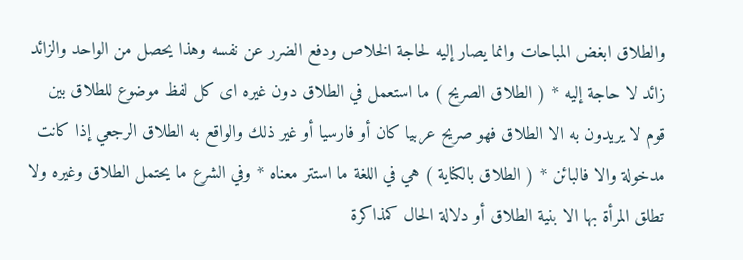والطلاق ابغض المباحات وانما يصار إليه لحاجة الخلاص ودفع الضرر عن نفسه وهذا يحصل من الواحد والزائد زائد لا حاجة إليه * ( الطلاق الصريح ) ما استعمل في الطلاق دون غيره اى كل لفظ موضوع للطلاق بين قوم لا يريدون به الا الطلاق فهو صريح عربيا كان أو فارسيا أو غير ذلك والواقع به الطلاق الرجعي إذا كانت مدخولة والا فالبائن * ( الطلاق بالكناية ) هي في اللغة ما استتر معناه * وفي الشرع ما يحتمل الطلاق وغيره ولا تطلق المرأة بها الا بنية الطلاق أو دلالة الحال كمذاكرة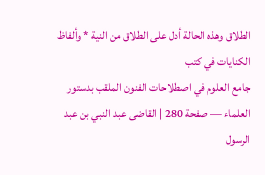الطلاق وهذه الحالة أدل على الطلاق من النية * وألفاظ الكنايات في كتب
جامع العلوم في اصطلاحات الفنون الملقب بدستور العلماء — صفحة 280 | القاضى عبد النبي بن عبد الرسول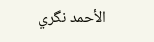الأحمد نگري